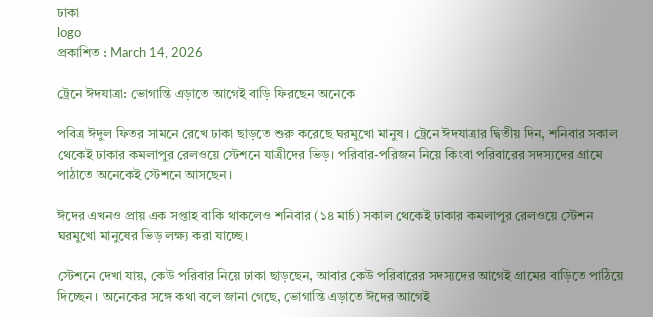ঢাকা
logo
প্রকাশিত : March 14, 2026

ট্রেনে ঈদযাত্রা: ভোগান্তি এড়াতে আগেই বাড়ি ফিরছেন অনেকে

পবিত্র ঈদুল ফিতর সামনে রেখে ঢাকা ছাড়তে শুরু করেছে ঘরমুখো মানুষ। ট্রেনে ঈদযাত্রার দ্বিতীয় দিন, শনিবার সকাল থেকেই ঢাকার কমলাপুর রেলওয়ে স্টেশনে যাত্রীদের ভিড়। পরিবার-পরিজন নিয়ে কিংবা পরিবারের সদস্যদের গ্রামে পাঠাতে অনেকেই স্টেশনে আসছেন।

ঈদের এখনও প্রায় এক সপ্তাহ বাকি থাকলেও শনিবার (১৪ মার্চ) সকাল থেকেই ঢাকার কমলাপুর রেলওয়ে স্টেশন ঘরমুখো মানুষের ভিড় লক্ষ্য করা যাচ্ছে।

স্টেশনে দেখা যায়, কেউ পরিবার নিয়ে ঢাকা ছাড়ছেন, আবার কেউ পরিবারের সদস্যদের আগেই গ্রামের বাড়িতে পাঠিয়ে দিচ্ছেন। অনেকের সঙ্গে কথা বলে জানা গেছে, ভোগান্তি এড়াতে ঈদের আগেই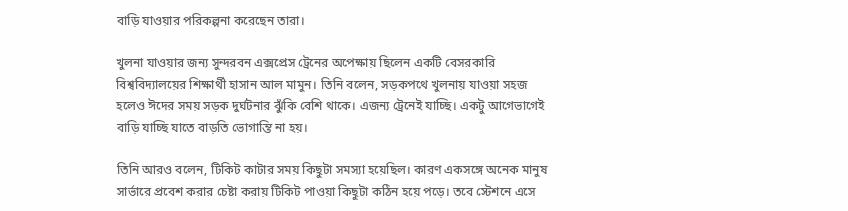বাড়ি যাওয়ার পরিকল্পনা করেছেন তারা।

খুলনা যাওয়ার জন্য সুন্দরবন এক্সপ্রেস ট্রেনের অপেক্ষায় ছিলেন একটি বেসরকারি বিশ্ববিদ্যালয়ের শিক্ষার্থী হাসান আল মামুন। তিনি বলেন, সড়কপথে খুলনায় যাওয়া সহজ হলেও ঈদের সময় সড়ক দুর্ঘটনার ঝুঁকি বেশি থাকে। এজন্য ট্রেনেই যাচ্ছি। একটু আগেভাগেই বাড়ি যাচ্ছি যাতে বাড়তি ভোগান্তি না হয়।

তিনি আরও বলেন, টিকিট কাটার সময় কিছুটা সমস্যা হয়েছিল। কারণ একসঙ্গে অনেক মানুষ সার্ভারে প্রবেশ করার চেষ্টা করায় টিকিট পাওয়া কিছুটা কঠিন হয়ে পড়ে। তবে স্টেশনে এসে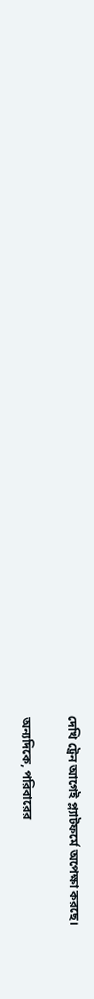দেখি ট্রেন আগেই প্ল্যাটফর্মে অপেক্ষা করছে।

অন্যদিকে, পরিবারের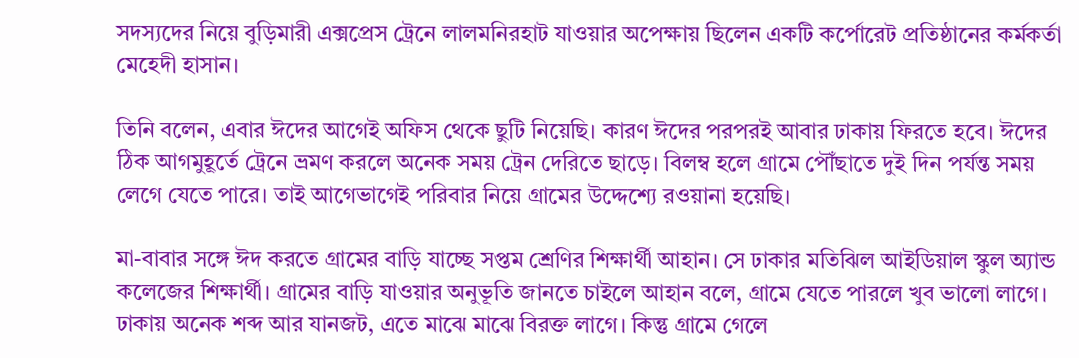সদস্যদের নিয়ে বুড়িমারী এক্সপ্রেস ট্রেনে লালমনিরহাট যাওয়ার অপেক্ষায় ছিলেন একটি কর্পোরেট প্রতিষ্ঠানের কর্মকর্তা মেহেদী হাসান।

তিনি বলেন, এবার ঈদের আগেই অফিস থেকে ছুটি নিয়েছি। কারণ ঈদের পরপরই আবার ঢাকায় ফিরতে হবে। ঈদের ঠিক আগমুহূর্তে ট্রেনে ভ্রমণ করলে অনেক সময় ট্রেন দেরিতে ছাড়ে। বিলম্ব হলে গ্রামে পৌঁছাতে দুই দিন পর্যন্ত সময় লেগে যেতে পারে। তাই আগেভাগেই পরিবার নিয়ে গ্রামের উদ্দেশ্যে রওয়ানা হয়েছি।

মা-বাবার সঙ্গে ঈদ করতে গ্রামের বাড়ি যাচ্ছে সপ্তম শ্রেণির শিক্ষার্থী আহান। সে ঢাকার মতিঝিল আইডিয়াল স্কুল অ্যান্ড কলেজের শিক্ষার্থী। গ্রামের বাড়ি যাওয়ার অনুভূতি জানতে চাইলে আহান বলে, গ্রামে যেতে পারলে খুব ভালো লাগে। ঢাকায় অনেক শব্দ আর যানজট, এতে মাঝে মাঝে বিরক্ত লাগে। কিন্তু গ্রামে গেলে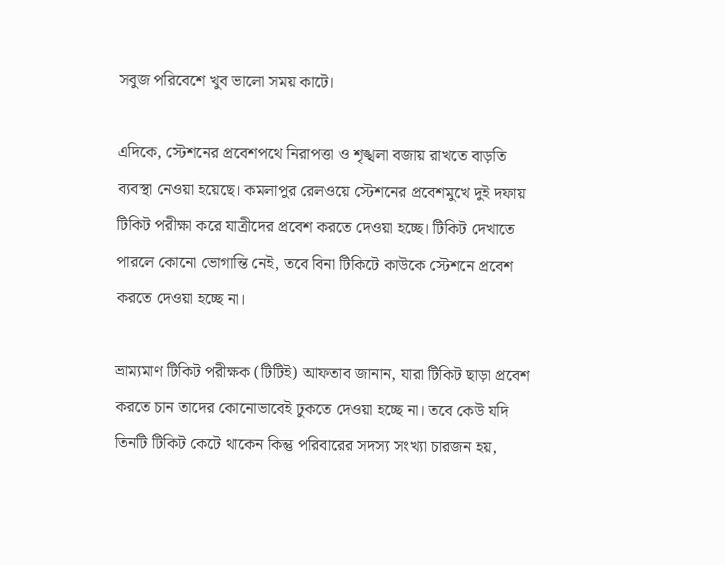সবুজ পরিবেশে খুব ভালো সময় কাটে।

এদিকে, স্টেশনের প্রবেশপথে নিরাপত্তা ও শৃঙ্খলা বজায় রাখতে বাড়তি ব্যবস্থা নেওয়া হয়েছে। কমলাপুর রেলওয়ে স্টেশনের প্রবেশমুখে দুই দফায় টিকিট পরীক্ষা করে যাত্রীদের প্রবেশ করতে দেওয়া হচ্ছে। টিকিট দেখাতে পারলে কোনো ভোগান্তি নেই, তবে বিনা টিকিটে কাউকে স্টেশনে প্রবেশ করতে দেওয়া হচ্ছে না।

ভ্রাম্যমাণ টিকিট পরীক্ষক (টিটিই) আফতাব জানান, যারা টিকিট ছাড়া প্রবেশ করতে চান তাদের কোনোভাবেই ঢুকতে দেওয়া হচ্ছে না। তবে কেউ যদি তিনটি টিকিট কেটে থাকেন কিন্তু পরিবারের সদস্য সংখ্যা চারজন হয়,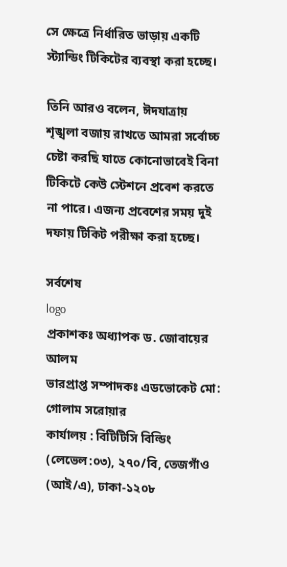সে ক্ষেত্রে নির্ধারিত ভাড়ায় একটি স্ট্যান্ডিং টিকিটের ব্যবস্থা করা হচ্ছে।

তিনি আরও বলেন, ঈদযাত্রায় শৃঙ্খলা বজায় রাখতে আমরা সর্বোচ্চ চেষ্টা করছি যাতে কোনোভাবেই বিনা টিকিটে কেউ স্টেশনে প্রবেশ করতে না পারে। এজন্য প্রবেশের সময় দুই দফায় টিকিট পরীক্ষা করা হচ্ছে।

সর্বশেষ
logo
প্রকাশকঃ অধ্যাপক ড. জোবায়ের আলম
ভারপ্রাপ্ত সম্পাদকঃ এডভোকেট মো: গোলাম সরোয়ার
কার্যালয় : বিটিটিসি বিল্ডিং (লেভেল:০৩), ২৭০/বি, তেজগাঁও (আই/এ), ঢাকা-১২০৮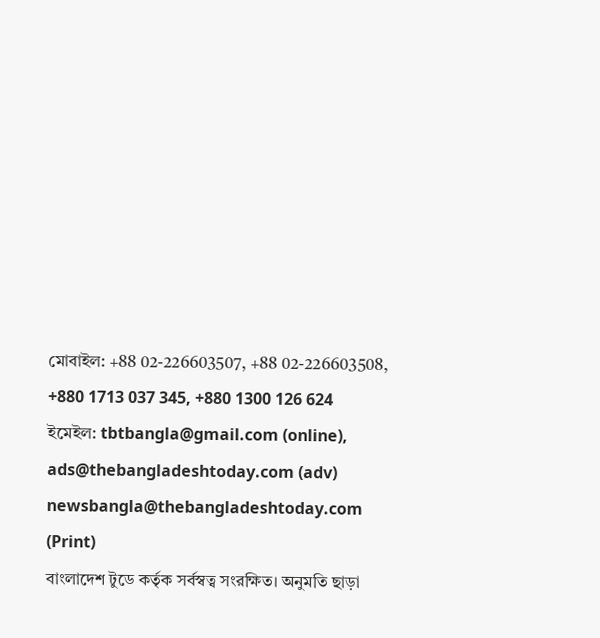মোবাইল: +88 02-226603507, +88 02-226603508, +880 1713 037 345, +880 1300 126 624
ইমেইল: tbtbangla@gmail.com (online), ads@thebangladeshtoday.com (adv) newsbangla@thebangladeshtoday.com (Print)
বাংলাদেশ টুডে কর্তৃক সর্বস্বত্ব সংরক্ষিত। অনুমতি ছাড়া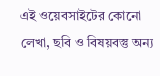এই ওয়েবসাইটের কোনো লেখা, ছবি ও বিষয়বস্তু অন্য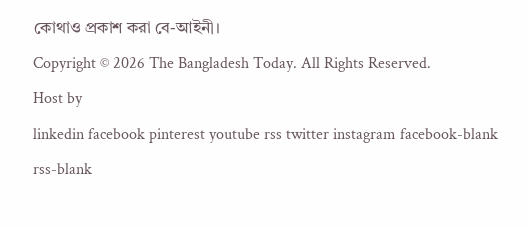কোথাও প্রকাশ করা বে-আইনী।
Copyright © 2026 The Bangladesh Today. All Rights Reserved.
Host by
linkedin facebook pinterest youtube rss twitter instagram facebook-blank rss-blank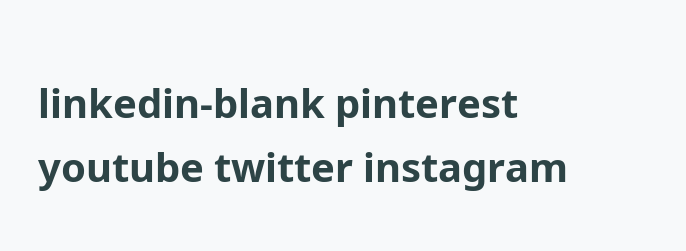linkedin-blank pinterest youtube twitter instagram